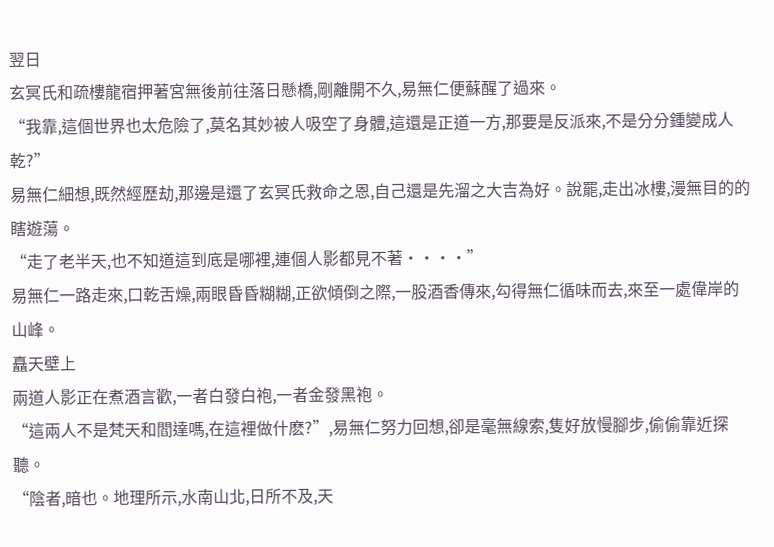翌日
玄冥氏和疏樓龍宿押著宮無後前往落日懸橋,剛離開不久,易無仁便蘇醒了過來。
“我靠,這個世界也太危險了,莫名其妙被人吸空了身體,這還是正道一方,那要是反派來,不是分分鍾變成人乾?”
易無仁細想,既然經歷劫,那邊是還了玄冥氏救命之恩,自己還是先溜之大吉為好。說罷,走出冰樓,漫無目的的瞎遊蕩。
“走了老半天,也不知道這到底是哪裡,連個人影都見不著····”
易無仁一路走來,口乾舌燥,兩眼昏昏糊糊,正欲傾倒之際,一股酒香傳來,勾得無仁循味而去,來至一處偉岸的山峰。
矗天壁上
兩道人影正在煮酒言歡,一者白發白袍,一者金發黑袍。
“這兩人不是梵天和閻達嗎,在這裡做什麽?”,易無仁努力回想,卻是毫無線索,隻好放慢腳步,偷偷靠近探聽。
“陰者,暗也。地理所示,水南山北,日所不及,天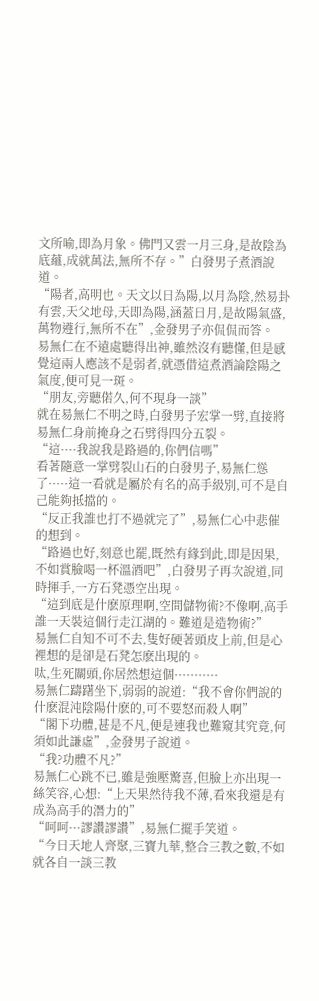文所喻,即為月象。佛門又雲一月三身,是故陰為底蘊,成就萬法,無所不存。”白發男子煮酒說道。
“陽者,高明也。天文以日為陽,以月為陰,然易卦有雲,天父地母,天即為陽,涵蓋日月,是故陽氣盛,萬物遵行,無所不在”,金發男子亦侃侃而答。
易無仁在不遠處聽得出神,雖然沒有聽懂,但是感覺這兩人應該不是弱者,就憑借這煮酒論陰陽之氣度,便可見一斑。
“朋友,旁聽偌久,何不現身一談”
就在易無仁不明之時,白發男子宏掌一劈,直接將易無仁身前掩身之石劈得四分五裂。
“這····我說我是路過的,你們信嗎”
看著隨意一掌劈裂山石的白發男子,易無仁慫了·····這一看就是屬於有名的高手級別,可不是自己能夠抵擋的。
“反正我誰也打不過就完了”,易無仁心中悲催的想到。
“路過也好,刻意也罷,既然有緣到此,即是因果,不如賞臉喝一杯溫酒吧”,白發男子再次說道,同時揮手,一方石凳憑空出現。
“這到底是什麽原理啊,空間儲物術?不像啊,高手誰一天裝這個行走江湖的。難道是造物術?”
易無仁自知不可不去,隻好硬著頭皮上前,但是心裡想的是卻是石凳怎麽出現的。
呔,生死關頭,你居然想這個···········
易無仁躊躇坐下,弱弱的說道:“我不會你們說的什麽混沌陰陽什麽的,可不要怒而殺人啊”
“閣下功體,甚是不凡,便是連我也難窺其究竟,何須如此謙虛”,金發男子說道。
“我?功體不凡?”
易無仁心跳不已,雖是強壓驚喜,但臉上亦出現一絲笑容,心想:“上天果然待我不薄,看來我還是有成為高手的潛力的”
“呵呵···謬讚謬讚”,易無仁擺手笑道。
“今日天地人齊聚,三寶九華,整合三教之數,不如就各自一談三教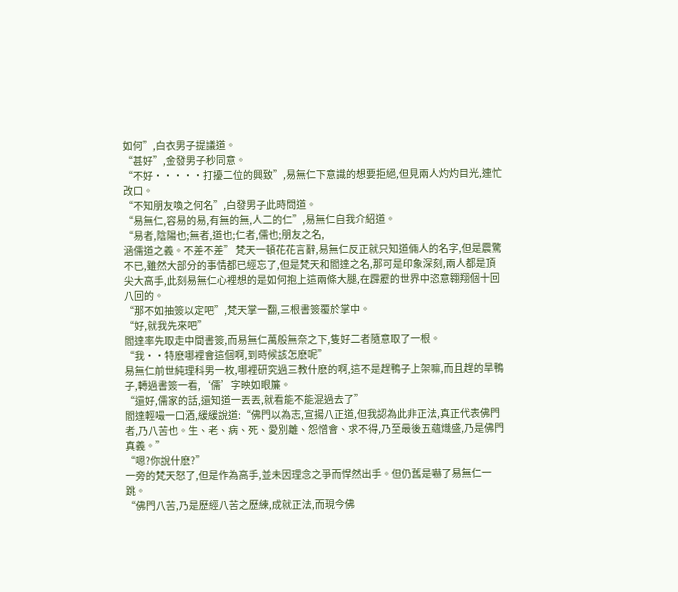如何”,白衣男子提議道。
“甚好”,金發男子秒同意。
“不好·····打擾二位的興致”,易無仁下意識的想要拒絕,但見兩人灼灼目光,連忙改口。
“不知朋友喚之何名”,白發男子此時問道。
“易無仁,容易的易,有無的無,人二的仁”,易無仁自我介紹道。
“易者,陰陽也;無者,道也;仁者,儒也;朋友之名,
涵儒道之義。不差不差” 梵天一頓花花言辭,易無仁反正就只知道倆人的名字,但是震驚不已,雖然大部分的事情都已經忘了,但是梵天和閻達之名,那可是印象深刻,兩人都是頂尖大高手,此刻易無仁心裡想的是如何抱上這兩條大腿,在霹靂的世界中恣意翱翔個十回八回的。
“那不如抽簽以定吧”,梵天掌一翻,三根書簽覆於掌中。
“好,就我先來吧”
閻達率先取走中間書簽,而易無仁萬般無奈之下,隻好二者隨意取了一根。
“我··特麽哪裡會這個啊,到時候該怎麽呢”
易無仁前世純理科男一枚,哪裡研究過三教什麽的啊,這不是趕鴨子上架嘛,而且趕的旱鴨子,轉過書簽一看,‘儒’字映如眼簾。
“還好,儒家的話,還知道一丟丟,就看能不能混過去了”
閻達輕嘬一口酒,緩緩說道:“佛門以為志,宣揚八正道,但我認為此非正法,真正代表佛門者,乃八苦也。生、老、病、死、愛別離、怨憎會、求不得,乃至最後五蘊熾盛,乃是佛門真義。”
“嗯?你說什麽?”
一旁的梵天怒了,但是作為高手,並未因理念之爭而悍然出手。但仍舊是嚇了易無仁一跳。
“佛門八苦,乃是歷經八苦之歷練,成就正法,而現今佛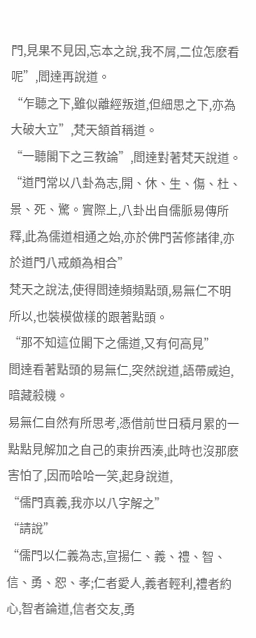門,見果不見因,忘本之說,我不屑,二位怎麽看呢”,閻達再說道。
“乍聽之下,雖似離經叛道,但細思之下,亦為大破大立”,梵天頷首稱道。
“一聽閣下之三教論”,閻達對著梵天說道。
“道門常以八卦為志,開、休、生、傷、杜、景、死、驚。實際上,八卦出自儒脈易傳所釋,此為儒道相通之始,亦於佛門苦修諸律,亦於道門八戒頗為相合”
梵天之說法,使得閻達頻頻點頭,易無仁不明所以,也裝模做樣的跟著點頭。
“那不知這位閣下之儒道,又有何高見”
閻達看著點頭的易無仁,突然說道,語帶威迫,暗藏殺機。
易無仁自然有所思考,憑借前世日積月累的一點點見解加之自己的東拚西湊,此時也沒那麽害怕了,因而哈哈一笑,起身說道,
“儒門真義,我亦以八字解之”
“請說”
“儒門以仁義為志,宣揚仁、義、禮、智、信、勇、恕、孝;仁者愛人,義者輕利,禮者約心,智者論道,信者交友,勇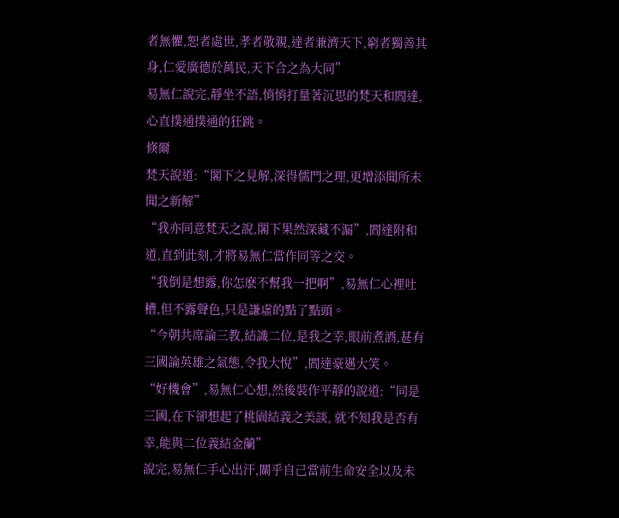者無懼,恕者處世,孝者敬親,達者兼濟天下,窮者獨善其身,仁愛廣德於萬民,天下合之為大同”
易無仁說完,靜坐不語,悄悄打量著沉思的梵天和閻達,心直撲通撲通的狂跳。
倏爾
梵天說道:“閣下之見解,深得儒門之理,更增添聞所未聞之新解”
“我亦同意梵天之說,閣下果然深藏不漏”,閻達附和道,直到此刻,才將易無仁當作同等之交。
“我倒是想露,你怎麽不幫我一把啊”,易無仁心裡吐槽,但不露聲色,只是謙虛的點了點頭。
“今朝共席論三教,結識二位,是我之幸,眼前煮酒,甚有三國論英雄之氣態,令我大悅”,閻達豪邁大笑。
“好機會”,易無仁心想,然後裝作平靜的說道:“同是三國,在下卻想起了桃園結義之美談, 就不知我是否有幸,能與二位義結金蘭”
說完,易無仁手心出汗,關乎自己當前生命安全以及未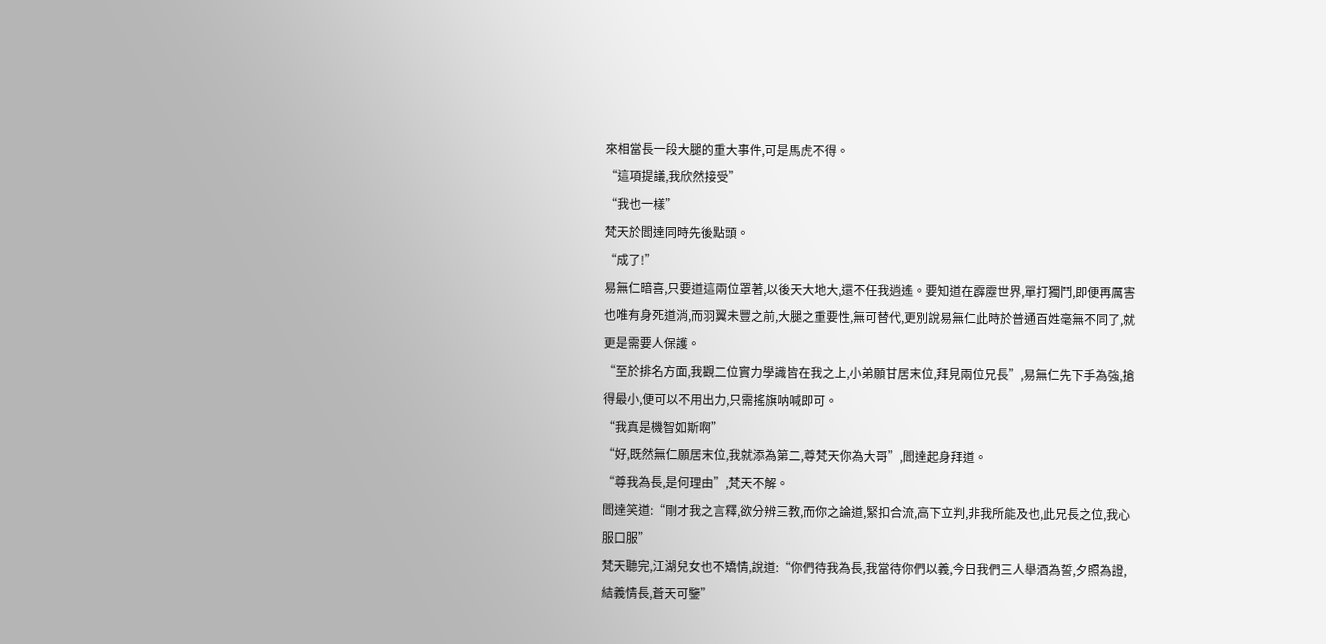來相當長一段大腿的重大事件,可是馬虎不得。
“這項提議,我欣然接受”
“我也一樣”
梵天於閻達同時先後點頭。
“成了!”
易無仁暗喜,只要道這兩位罩著,以後天大地大,還不任我逍遙。要知道在霹靂世界,單打獨鬥,即便再厲害也唯有身死道消,而羽翼未豐之前,大腿之重要性,無可替代,更別說易無仁此時於普通百姓毫無不同了,就更是需要人保護。
“至於排名方面,我觀二位實力學識皆在我之上,小弟願甘居末位,拜見兩位兄長”,易無仁先下手為強,搶得最小,便可以不用出力,只需搖旗呐喊即可。
“我真是機智如斯啊”
“好,既然無仁願居末位,我就添為第二,尊梵天你為大哥”,閻達起身拜道。
“尊我為長,是何理由”,梵天不解。
閻達笑道:“剛才我之言釋,欲分辨三教,而你之論道,緊扣合流,高下立判,非我所能及也,此兄長之位,我心服口服”
梵天聽完,江湖兒女也不矯情,說道:“你們待我為長,我當待你們以義,今日我們三人舉酒為誓,夕照為證,結義情長,蒼天可鑒”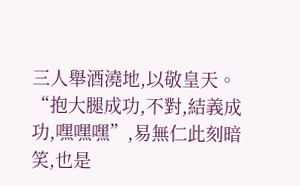三人舉酒澆地,以敬皇天。
“抱大腿成功,不對,結義成功,嘿嘿嘿”,易無仁此刻暗笑,也是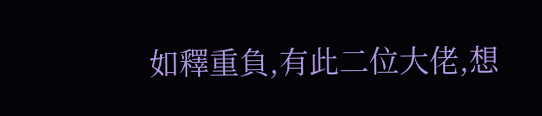如釋重負,有此二位大佬,想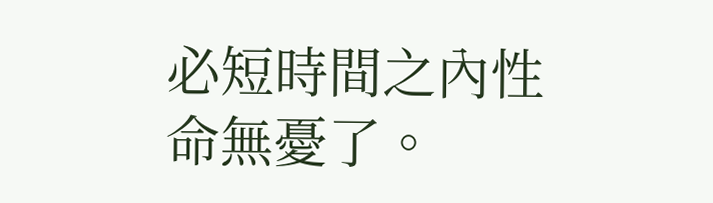必短時間之內性命無憂了。